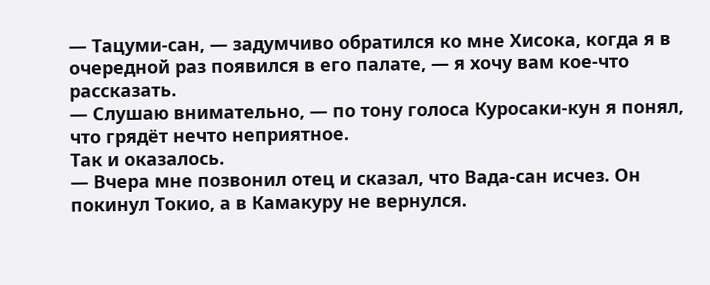— Тацуми-сан, — задумчиво обратился ко мне Хисока, когда я в очередной раз появился в его палате, — я хочу вам кое-что рассказать.
— Слушаю внимательно, — по тону голоса Куросаки-кун я понял, что грядёт нечто неприятное.
Так и оказалось.
— Вчера мне позвонил отец и сказал, что Вада-сан исчез. Он покинул Токио, а в Камакуру не вернулся.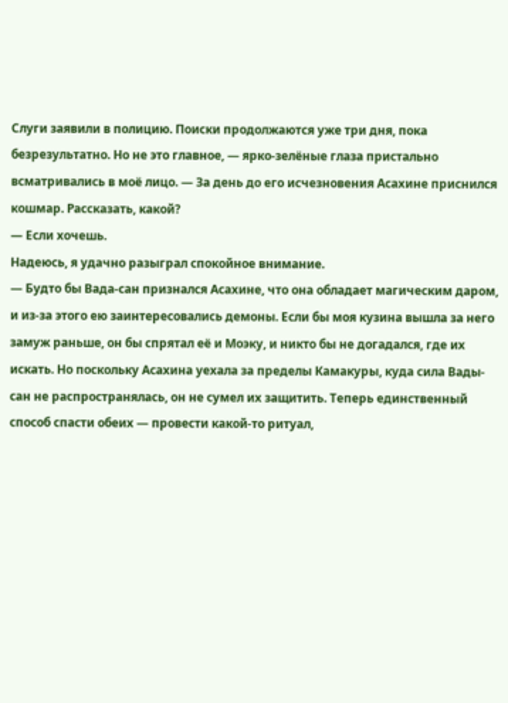Слуги заявили в полицию. Поиски продолжаются уже три дня, пока безрезультатно. Но не это главное, — ярко-зелёные глаза пристально всматривались в моё лицо. — За день до его исчезновения Асахине приснился кошмар. Рассказать, какой?
— Если хочешь.
Надеюсь, я удачно разыграл спокойное внимание.
— Будто бы Вада-сан признался Асахине, что она обладает магическим даром, и из-за этого ею заинтересовались демоны. Если бы моя кузина вышла за него замуж раньше, он бы спрятал её и Моэку, и никто бы не догадался, где их искать. Но поскольку Асахина уехала за пределы Камакуры, куда сила Вады-сан не распространялась, он не сумел их защитить. Теперь единственный способ спасти обеих — провести какой-то ритуал,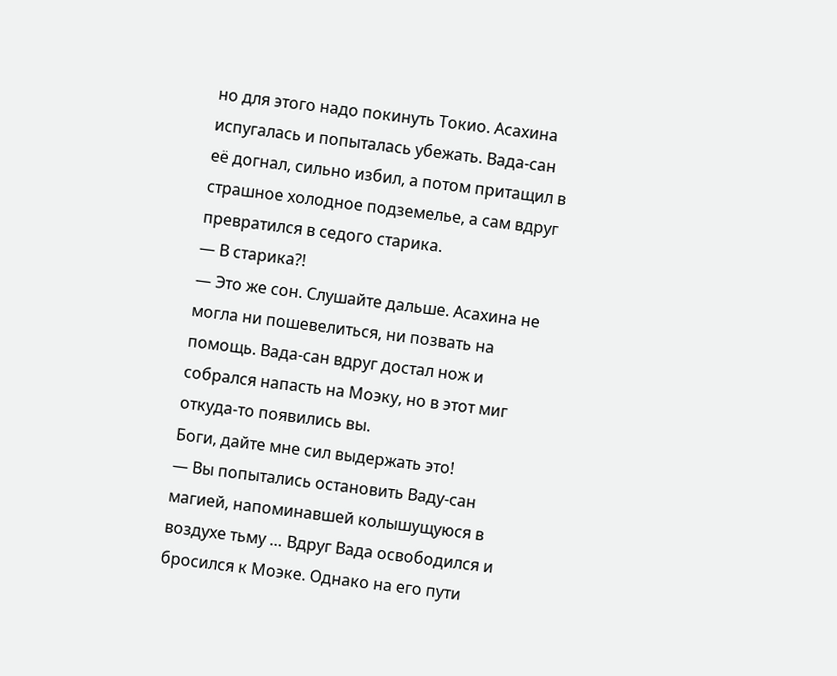но для этого надо покинуть Токио. Асахина испугалась и попыталась убежать. Вада-сан её догнал, сильно избил, а потом притащил в страшное холодное подземелье, а сам вдруг превратился в седого старика.
— В старика?!
— Это же сон. Слушайте дальше. Асахина не могла ни пошевелиться, ни позвать на помощь. Вада-сан вдруг достал нож и собрался напасть на Моэку, но в этот миг откуда-то появились вы.
Боги, дайте мне сил выдержать это!
— Вы попытались остановить Ваду-сан магией, напоминавшей колышущуюся в воздухе тьму … Вдруг Вада освободился и бросился к Моэке. Однако на его пути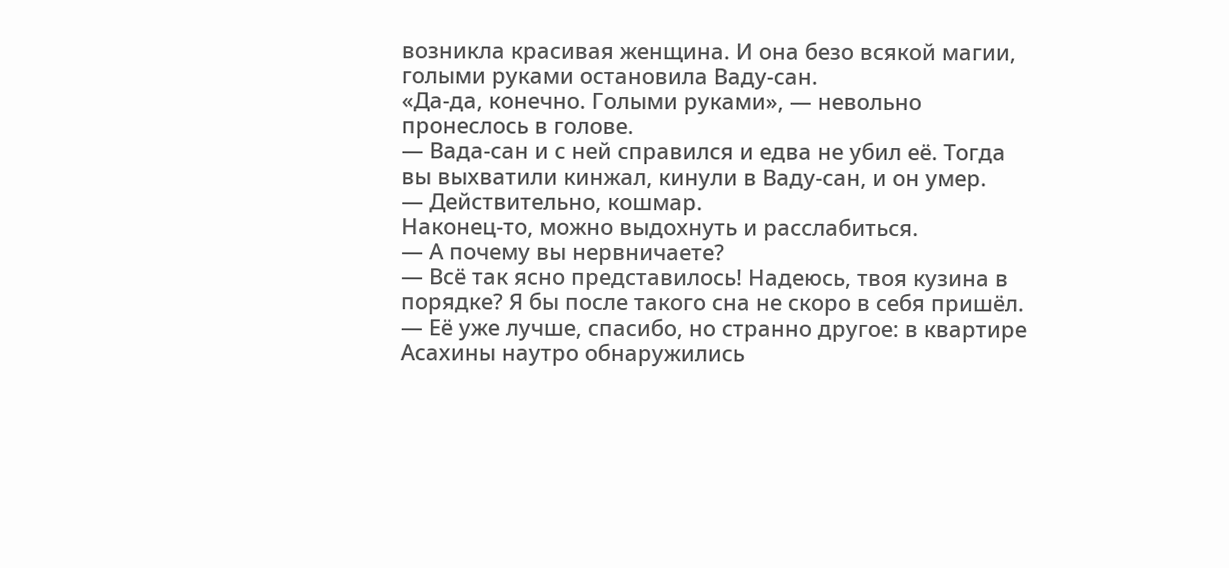возникла красивая женщина. И она безо всякой магии, голыми руками остановила Ваду-сан.
«Да-да, конечно. Голыми руками», — невольно пронеслось в голове.
— Вада-сан и с ней справился и едва не убил её. Тогда вы выхватили кинжал, кинули в Ваду-сан, и он умер.
— Действительно, кошмар.
Наконец-то, можно выдохнуть и расслабиться.
— А почему вы нервничаете?
— Всё так ясно представилось! Надеюсь, твоя кузина в порядке? Я бы после такого сна не скоро в себя пришёл.
— Её уже лучше, спасибо, но странно другое: в квартире Асахины наутро обнаружились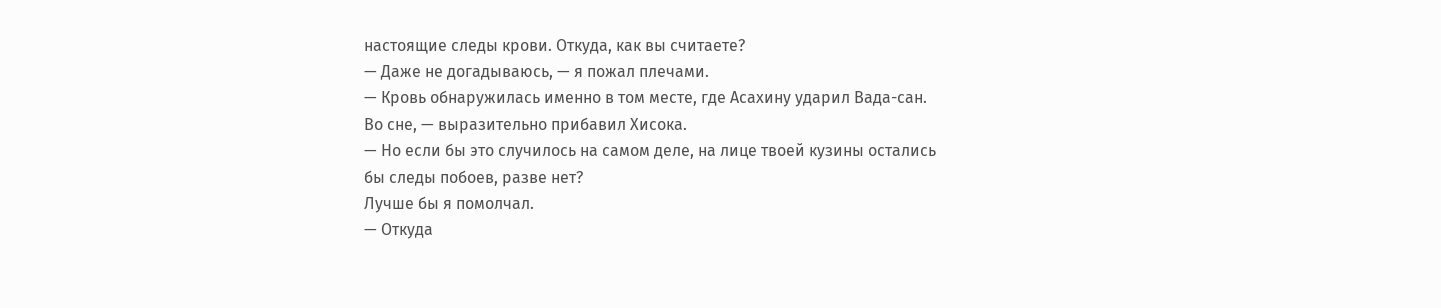настоящие следы крови. Откуда, как вы считаете?
— Даже не догадываюсь, — я пожал плечами.
— Кровь обнаружилась именно в том месте, где Асахину ударил Вада-сан. Во сне, — выразительно прибавил Хисока.
— Но если бы это случилось на самом деле, на лице твоей кузины остались бы следы побоев, разве нет?
Лучше бы я помолчал.
— Откуда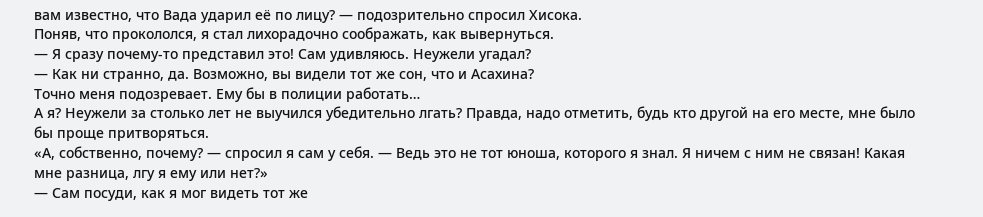вам известно, что Вада ударил её по лицу? — подозрительно спросил Хисока.
Поняв, что прокололся, я стал лихорадочно соображать, как вывернуться.
— Я сразу почему-то представил это! Сам удивляюсь. Неужели угадал?
— Как ни странно, да. Возможно, вы видели тот же сон, что и Асахина?
Точно меня подозревает. Ему бы в полиции работать…
А я? Неужели за столько лет не выучился убедительно лгать? Правда, надо отметить, будь кто другой на его месте, мне было бы проще притворяться.
«А, собственно, почему? — спросил я сам у себя. — Ведь это не тот юноша, которого я знал. Я ничем с ним не связан! Какая мне разница, лгу я ему или нет?»
— Сам посуди, как я мог видеть тот же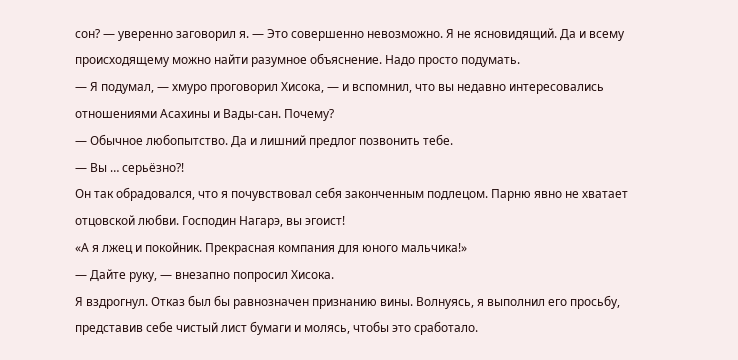сон? — уверенно заговорил я. — Это совершенно невозможно. Я не ясновидящий. Да и всему происходящему можно найти разумное объяснение. Надо просто подумать.
— Я подумал, — хмуро проговорил Хисока, — и вспомнил, что вы недавно интересовались отношениями Асахины и Вады-сан. Почему?
— Обычное любопытство. Да и лишний предлог позвонить тебе.
— Вы … серьёзно?!
Он так обрадовался, что я почувствовал себя законченным подлецом. Парню явно не хватает отцовской любви. Господин Нагарэ, вы эгоист!
«А я лжец и покойник. Прекрасная компания для юного мальчика!»
— Дайте руку, — внезапно попросил Хисока.
Я вздрогнул. Отказ был бы равнозначен признанию вины. Волнуясь, я выполнил его просьбу, представив себе чистый лист бумаги и молясь, чтобы это сработало.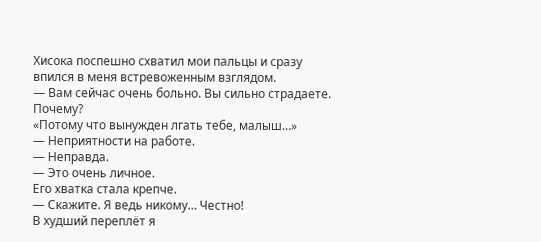Хисока поспешно схватил мои пальцы и сразу впился в меня встревоженным взглядом.
— Вам сейчас очень больно. Вы сильно страдаете. Почему?
«Потому что вынужден лгать тебе, малыш…»
— Неприятности на работе.
— Неправда.
— Это очень личное.
Его хватка стала крепче.
— Скажите. Я ведь никому… Честно!
В худший переплёт я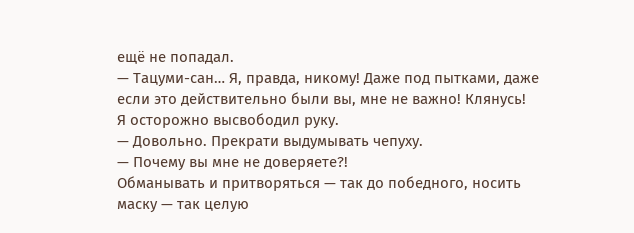ещё не попадал.
— Тацуми-сан… Я, правда, никому! Даже под пытками, даже если это действительно были вы, мне не важно! Клянусь!
Я осторожно высвободил руку.
— Довольно. Прекрати выдумывать чепуху.
— Почему вы мне не доверяете?!
Обманывать и притворяться — так до победного, носить маску — так целую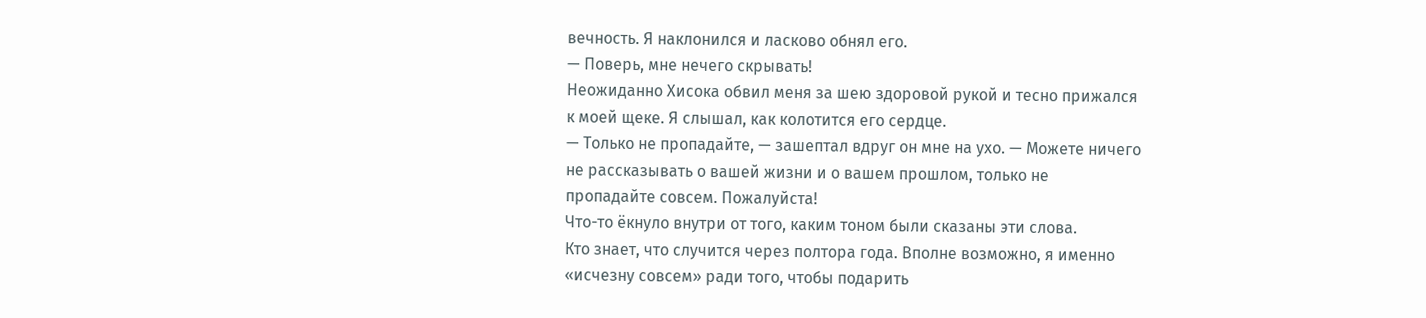вечность. Я наклонился и ласково обнял его.
— Поверь, мне нечего скрывать!
Неожиданно Хисока обвил меня за шею здоровой рукой и тесно прижался к моей щеке. Я слышал, как колотится его сердце.
— Только не пропадайте, — зашептал вдруг он мне на ухо. — Можете ничего не рассказывать о вашей жизни и о вашем прошлом, только не пропадайте совсем. Пожалуйста!
Что-то ёкнуло внутри от того, каким тоном были сказаны эти слова.
Кто знает, что случится через полтора года. Вполне возможно, я именно «исчезну совсем» ради того, чтобы подарить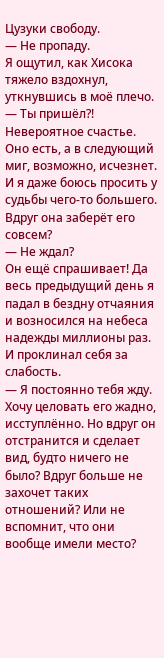Цузуки свободу.
— Не пропаду.
Я ощутил, как Хисока тяжело вздохнул, уткнувшись в моё плечо.
— Ты пришёл?!
Невероятное счастье. Оно есть, а в следующий миг, возможно, исчезнет. И я даже боюсь просить у судьбы чего-то большего. Вдруг она заберёт его совсем?
— Не ждал?
Он ещё спрашивает! Да весь предыдущий день я падал в бездну отчаяния и возносился на небеса надежды миллионы раз. И проклинал себя за слабость.
— Я постоянно тебя жду.
Хочу целовать его жадно, исступлённо. Но вдруг он отстранится и сделает вид, будто ничего не было? Вдруг больше не захочет таких отношений? Или не вспомнит, что они вообще имели место?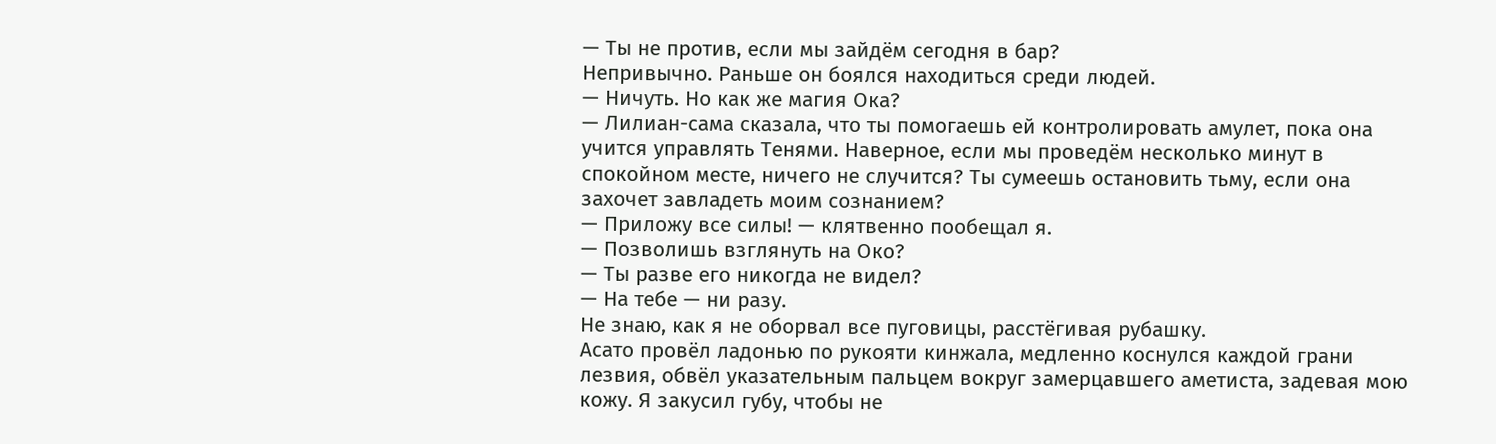— Ты не против, если мы зайдём сегодня в бар?
Непривычно. Раньше он боялся находиться среди людей.
— Ничуть. Но как же магия Ока?
— Лилиан-сама сказала, что ты помогаешь ей контролировать амулет, пока она учится управлять Тенями. Наверное, если мы проведём несколько минут в спокойном месте, ничего не случится? Ты сумеешь остановить тьму, если она захочет завладеть моим сознанием?
— Приложу все силы! — клятвенно пообещал я.
— Позволишь взглянуть на Око?
— Ты разве его никогда не видел?
— На тебе — ни разу.
Не знаю, как я не оборвал все пуговицы, расстёгивая рубашку.
Асато провёл ладонью по рукояти кинжала, медленно коснулся каждой грани лезвия, обвёл указательным пальцем вокруг замерцавшего аметиста, задевая мою кожу. Я закусил губу, чтобы не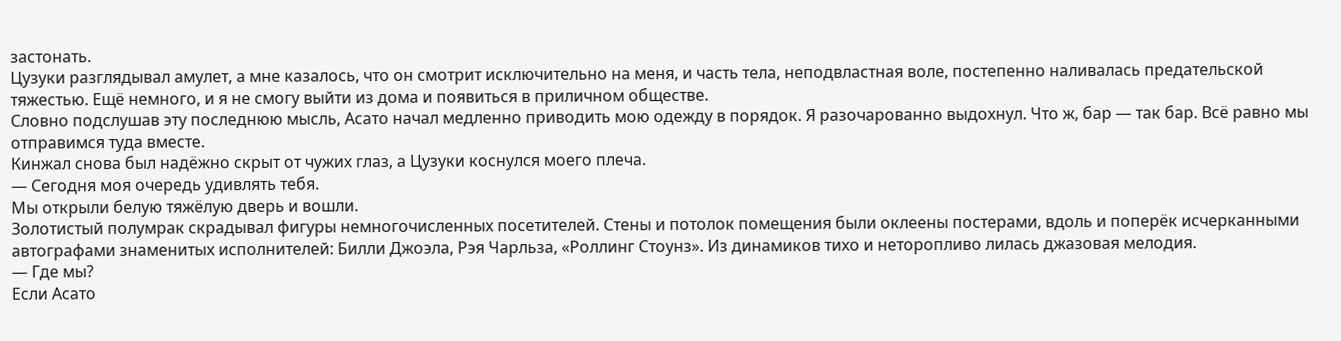застонать.
Цузуки разглядывал амулет, а мне казалось, что он смотрит исключительно на меня, и часть тела, неподвластная воле, постепенно наливалась предательской тяжестью. Ещё немного, и я не смогу выйти из дома и появиться в приличном обществе.
Словно подслушав эту последнюю мысль, Асато начал медленно приводить мою одежду в порядок. Я разочарованно выдохнул. Что ж, бар — так бар. Всё равно мы отправимся туда вместе.
Кинжал снова был надёжно скрыт от чужих глаз, а Цузуки коснулся моего плеча.
— Сегодня моя очередь удивлять тебя.
Мы открыли белую тяжёлую дверь и вошли.
Золотистый полумрак скрадывал фигуры немногочисленных посетителей. Стены и потолок помещения были оклеены постерами, вдоль и поперёк исчерканными автографами знаменитых исполнителей: Билли Джоэла, Рэя Чарльза, «Роллинг Стоунз». Из динамиков тихо и неторопливо лилась джазовая мелодия.
— Где мы?
Если Асато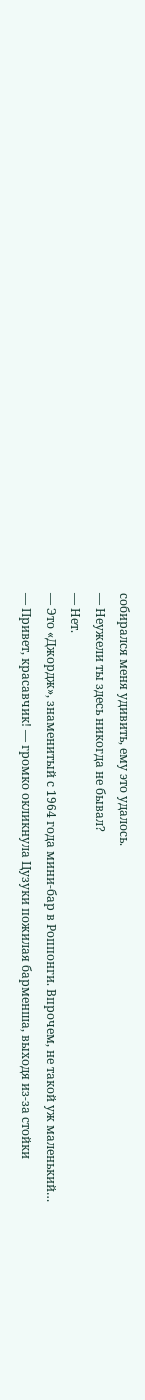собирался меня удивить, ему это удалось.
— Неужели ты здесь никогда не бывал?
— Нет.
— Это «Джордж», знаменитый с 1964 года мини-бар в Роппонги. Впрочем, не такой уж маленький…
— Привет, красавчик! — громко окликнула Цузуки пожилая барменша, выходя из-за стойки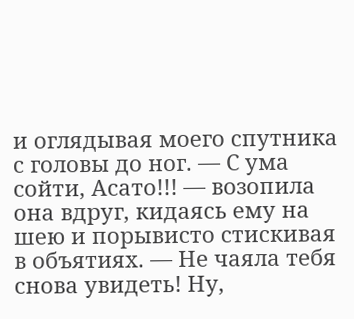и оглядывая моего спутника с головы до ног. — С ума сойти, Асато!!! — возопила она вдруг, кидаясь ему на шею и порывисто стискивая в объятиях. — Не чаяла тебя снова увидеть! Ну,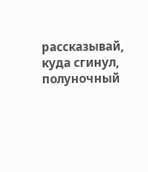рассказывай, куда сгинул, полуночный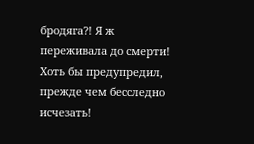бродяга?! Я ж переживала до смерти! Хоть бы предупредил, прежде чем бесследно исчезать!